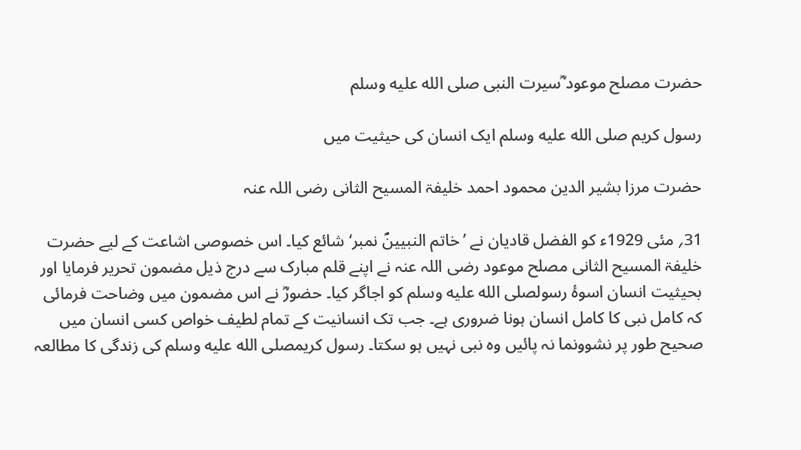حضرت مصلح موعود ؓسیرت النبی صلى الله عليه وسلم

رسول کریم صلى الله عليه وسلم ایک انسان کی حیثیت میں

حضرت مرزا بشیر الدین محمود احمد خلیفۃ المسیح الثانی رضی اللہ عنہ

31؍ مئی 1929ء کو الفضل قادیان نے ’خاتم النبیینؐ نمبر‘ شائع کیا۔ اس خصوصی اشاعت کے لیے حضرت خلیفۃ المسیح الثانی مصلح موعود رضی اللہ عنہ نے اپنے قلم مبارک سے درج ذیل مضمون تحریر فرمایا اور بحیثیت انسان اسوۂ رسولصلى الله عليه وسلم کو اجاگر کیا۔ حضورؓ نے اس مضمون میں وضاحت فرمائی کہ کامل نبی کا کامل انسان ہونا ضروری ہے۔ جب تک انسانیت کے تمام لطیف خواص کسی انسان میں صحیح طور پر نشوونما نہ پائیں وہ نبی نہیں ہو سکتا۔ رسول کریمصلى الله عليه وسلم کی زندگی کا مطالعہ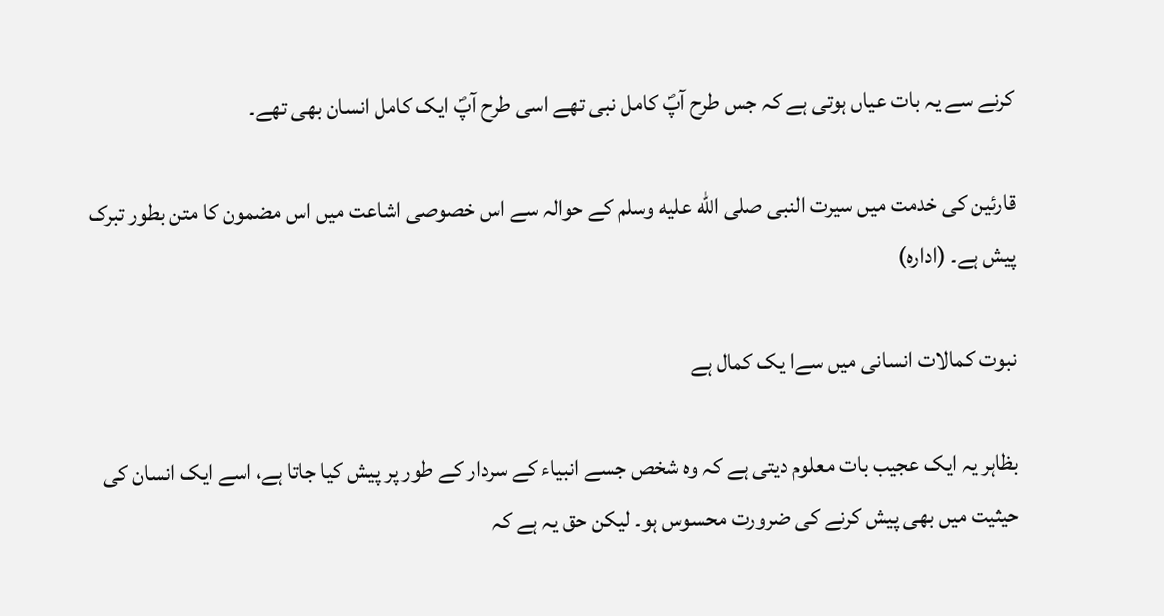کرنے سے یہ بات عیاں ہوتی ہے کہ جس طرح آپؐ کامل نبی تھے اسی طرح آپؐ ایک کامل انسان بھی تھے۔

قارئین کی خدمت میں سیرت النبی صلى الله عليه وسلم کے حوالہ سے اس خصوصی اشاعت میں اس مضمون کا متن بطور تبرک پیش ہے۔ (ادارہ)

نبوت کمالات انسانی میں سےا یک کمال ہے

بظاہر یہ ایک عجیب بات معلوم دیتی ہے کہ وہ شخص جسے انبیاء کے سردار کے طور پر پیش کیا جاتا ہے، اسے ایک انسان کی حیثیت میں بھی پیش کرنے کی ضرورت محسوس ہو۔ لیکن حق یہ ہے کہ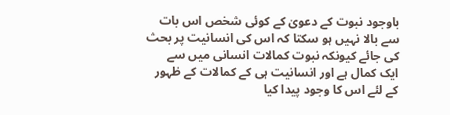باوجود نبوت کے دعویٰ کے کوئی شخص اس بات سے بالا نہیں ہو سکتا کہ اس کی انسانیت پر بحث کی جائے کیونکہ نبوت کمالات انسانی میں سے ایک کمال ہے اور انسانیت ہی کے کمالات کے ظہور کے لئے اس کا وجود پیدا کیا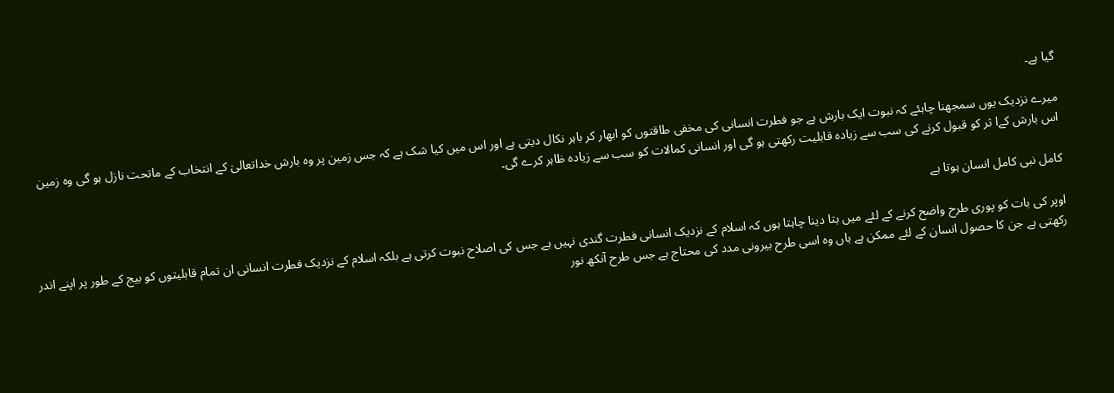گیا ہے۔

میرے نزدیک یوں سمجھنا چاہئے کہ نبوت ایک بارش ہے جو فطرت انسانی کی مخفی طاقتوں کو ابھار کر باہر نکال دیتی ہے اور اس میں کیا شک ہے کہ جس زمین پر وہ بارش خداتعالیٰ کے انتخاب کے ماتحت نازل ہو گی وہ زمین اس بارش کےا ثر کو قبول کرنے کی سب سے زیادہ قابلیت رکھتی ہو گی اور انسانی کمالات کو سب سے زیادہ ظاہر کرے گی۔

کامل نبی کامل انسان ہوتا ہے

اوپر کی بات کو پوری طرح واضح کرنے کے لئے میں بتا دینا چاہتا ہوں کہ اسلام کے نزدیک انسانی فطرت گندی نہیں ہے جس کی اصلاح نبوت کرتی ہے بلکہ اسلام کے نزدیک فطرت انسانی ان تمام قابلیتوں کو بیج کے طور پر اپنے اندر رکھتی ہے جن کا حصول انسان کے لئے ممکن ہے ہاں وہ اسی طرح بیرونی مدد کی محتاج ہے جس طرح آنکھ نور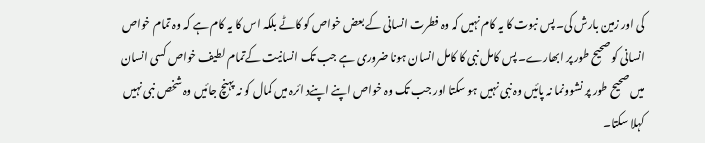کی اور زمین بارش کی۔ پس نبوت کا یہ کام نہیں کہ وہ فطرت انسانی کے بعض خواص کو کاٹے بلکہ اس کا یہ کام ہے کہ وہ تمام خواص انسانی کو صحیح طور پر ابھارے۔ پس کامل نبی کا کامل انسان ہونا ضروری ہے جب تک انسانیت کےتمام لطیف خواص کسی انسان میں صحیح طور پر نشوونما نہ پائیں وہ نبی نہیں ہو سکتا اور جب تک وہ خواص اپنے اپنےد ائرہ میں کمال کو نہ پہنچ جائیں وہ شخص نبی نہیں کہلا سکتا۔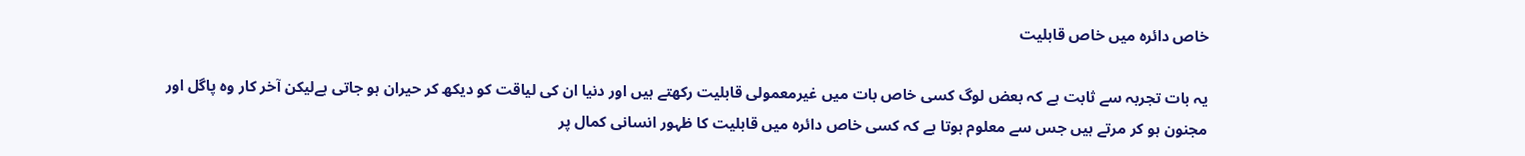خاص دائرہ میں خاص قابلیت

یہ بات تجربہ سے ثابت ہے کہ بعض لوگ کسی خاص بات میں غیرمعمولی قابلیت رکھتے ہیں اور دنیا ان کی لیاقت کو دیکھ کر حیران ہو جاتی ہےلیکن آخر کار وہ پاگل اور مجنون ہو کر مرتے ہیں جس سے معلوم ہوتا ہے کہ کسی خاص دائرہ میں قابلیت کا ظہور انسانی کمال پر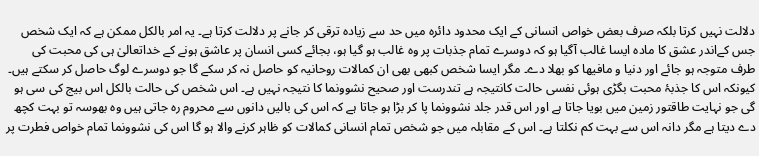دلالت نہیں کرتا بلکہ صرف بعض خواص انسانی کے ایک محدود دائرہ میں حد سے زیادہ ترقی کر جانے پر دلالت کرتا ہے۔ یہ امر بالکل ممکن ہے کہ ایک شخص جس کےاندر عشق کا مادہ ایسا غالب آگیا ہو کہ دوسرے تمام جذبات پر وہ غالب ہو گیا ہو، بجائے کسی انسان پر عاشق ہونے کے خداتعالیٰ ہی کی محبت کی طرف متوجہ ہو جائے اور دنیا و مافیھا کو بھلا دے۔ مگر ایسا شخص کبھی بھی ان کمالات روحانیہ کو حاصل نہ کر سکے گا جو دوسرے لوگ حاصل کر سکتے ہیں۔ کیونکہ اس کا جذبۂ محبت بگڑی ہوئی نفسی حالت کانتیجہ ہے تندرست اور صحیح نشوونما کا نتیجہ نہیں ہے۔ اس شخص کی حالت بالکل اس بیج کی سی ہو گی جو نہایت طاقتور زمین میں بویا جاتا ہے اور اس قدر جلد نشوونما پا کر بڑا ہو جاتا ہے کہ اس کی بالیں دانوں سے محروم رہ جاتی ہیں وہ بھوسہ تو بہت کچھ دے دیتا ہے مگر دانہ اس سے بہت کم نکلتا ہے۔ اس کے مقابلہ میں جو شخص تمام انسانی کمالات کو ظاہر کرنے والا ہو گا اس کی نشوونما تمام خواص فطرت پر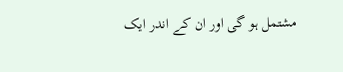مشتمل ہو گی اور ان کے اندر ایک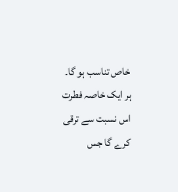خاص تناسب ہو گا۔ ہر ایک خاصہ فطرت اس نسبت سے ترقی کرے گا جس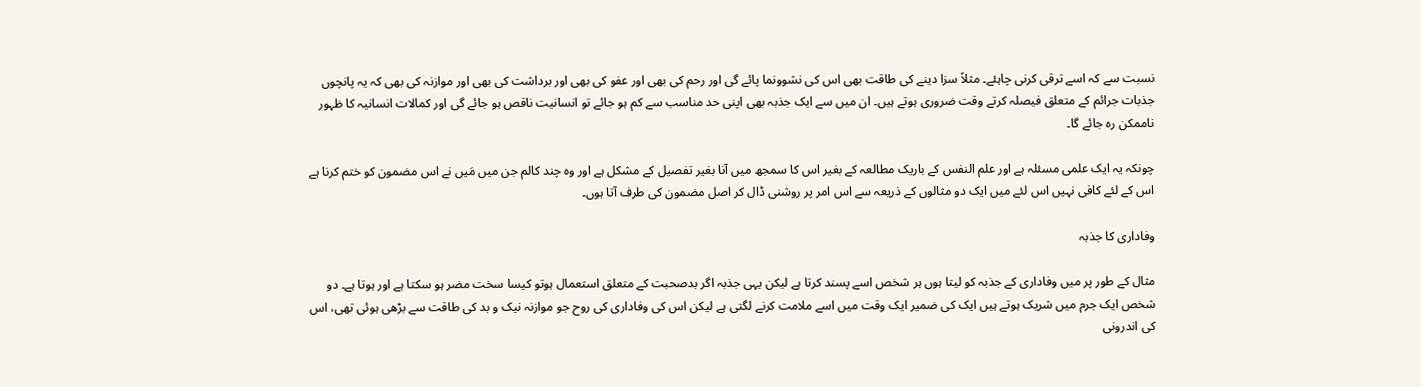نسبت سے کہ اسے ترقی کرنی چاہئے۔ مثلاً سزا دینے کی طاقت بھی اس کی نشوونما پائے گی اور رحم کی بھی اور عفو کی بھی اور برداشت کی بھی اور موازنہ کی بھی کہ یہ پانچوں جذبات جرائم کے متعلق فیصلہ کرتے وقت ضروری ہوتے ہیں۔ ان میں سے ایک جذبہ بھی اپنی حد مناسب سے کم ہو جائے تو انسانیت ناقص ہو جائے گی اور کمالات انسانیہ کا ظہور ناممکن رہ جائے گا۔

چونکہ یہ ایک علمی مسئلہ ہے اور علم النفس کے باریک مطالعہ کے بغیر اس کا سمجھ میں آنا بغیر تفصیل کے مشکل ہے اور وہ چند کالم جن میں مَیں نے اس مضمون کو ختم کرنا ہے اس کے لئے کافی نہیں اس لئے میں ایک دو مثالوں کے ذریعہ سے اس امر پر روشنی ڈال کر اصل مضمون کی طرف آتا ہوں۔

وفاداری کا جذبہ

مثال کے طور پر میں وفاداری کے جذبہ کو لیتا ہوں ہر شخص اسے پسند کرتا ہے لیکن یہی جذبہ اگر بدصحبت کے متعلق استعمال ہوتو کیسا سخت مضر ہو سکتا ہے اور ہوتا ہے۔ دو شخص ایک جرم میں شریک ہوتے ہیں ایک کی ضمیر ایک وقت میں اسے ملامت کرنے لگتی ہے لیکن اس کی وفاداری کی روح جو موازنہ نیک و بد کی طاقت سے بڑھی ہوئی تھی، اس کی اندرونی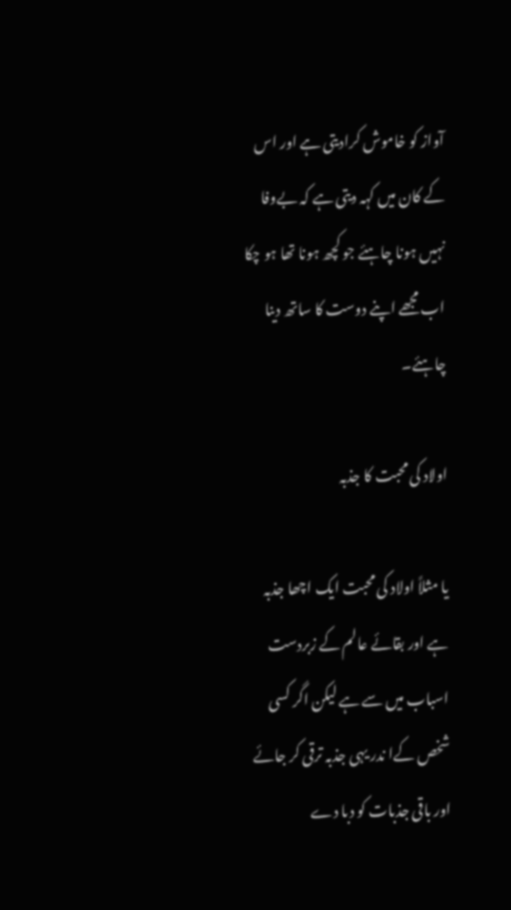آواز کو خاموش کرادیتی ہے اور اس کے کان میں کہہ دیتی ہے کہ بےوفا نہیں ہونا چاہئے جو کچھ ہونا تھا ہو چکا اب مجھے اپنے دوست کا ساتھ دینا چاہئے۔

اولاد کی محبت کا جذبہ

یا مثلاً اولاد کی محبت ایک اچھا جذبہ ہے اور بقائے عالم کے زبردست اسباب میں سے ہے لیکن اگر کسی شخص کےا ندر یہی جذبہ ترقی کر جائے اور باقی جذبات کو دبا دے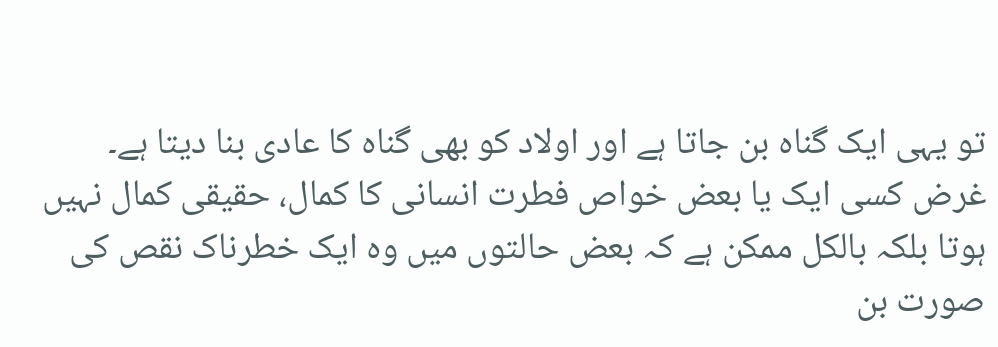تو یہی ایک گناہ بن جاتا ہے اور اولاد کو بھی گناہ کا عادی بنا دیتا ہے۔ غرض کسی ایک یا بعض خواص فطرت انسانی کا کمال، حقیقی کمال نہیں ہوتا بلکہ بالکل ممکن ہے کہ بعض حالتوں میں وہ ایک خطرناک نقص کی صورت بن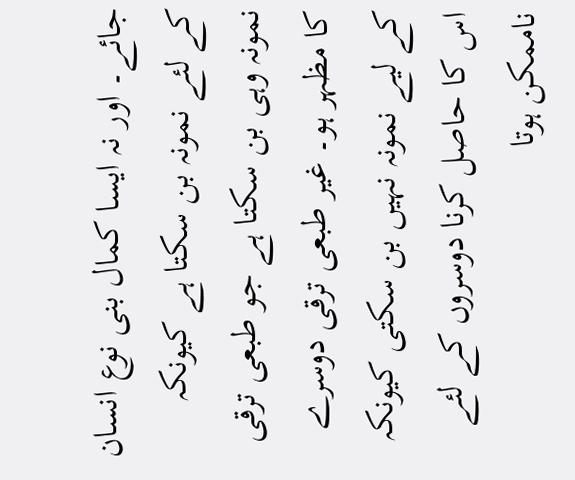جائے۔ اور نہ ایسا کمال بنی نوع انسان کے لئے نمونہ بن سکتا ہے کیونکہ نمونہ وہی بن سکتا ہے جو طبعی ترقی کا مظہر ہو۔ غیر طبعی ترقی دوسرے کے لیے نمونہ نہیں بن سکتی کیونکہ اس کا حاصل کرنا دوسروں کے لئے ناممکن ہوتا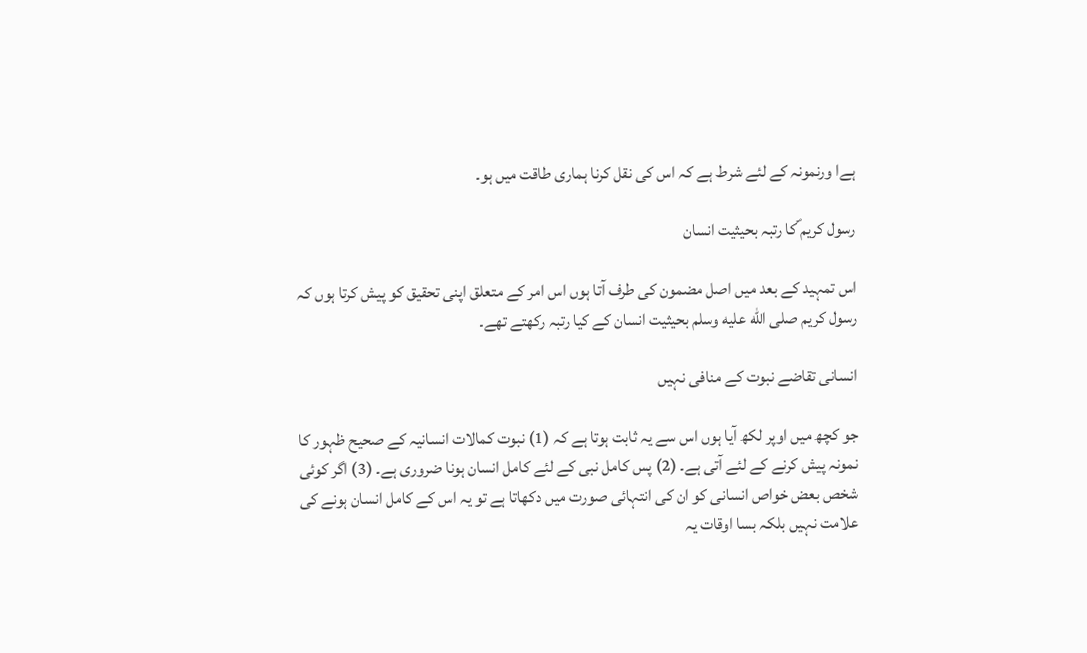ہےا ورنمونہ کے لئے شرط ہے کہ اس کی نقل کرنا ہماری طاقت میں ہو۔

رسول کریم ؐکا رتبہ بحیثیت انسان

اس تمہید کے بعد میں اصل مضمون کی طرف آتا ہوں اس امر کے متعلق اپنی تحقیق کو پیش کرتا ہوں کہ رسول کریم صلى الله عليه وسلم بحیثیت انسان کے کیا رتبہ رکھتے تھے۔

انسانی تقاضے نبوت کے منافی نہیں

جو کچھ میں اوپر لکھ آیا ہوں اس سے یہ ثابت ہوتا ہے کہ (1) نبوت کمالات انسانیہ کے صحیح ظہور کا نمونہ پیش کرنے کے لئے آتی ہے۔ (2) پس کامل نبی کے لئے کامل انسان ہونا ضروری ہے۔ (3) اگر کوئی شخص بعض خواص انسانی کو ان کی انتہائی صورت میں دکھاتا ہے تو یہ اس کے کامل انسان ہونے کی علامت نہیں بلکہ بسا اوقات یہ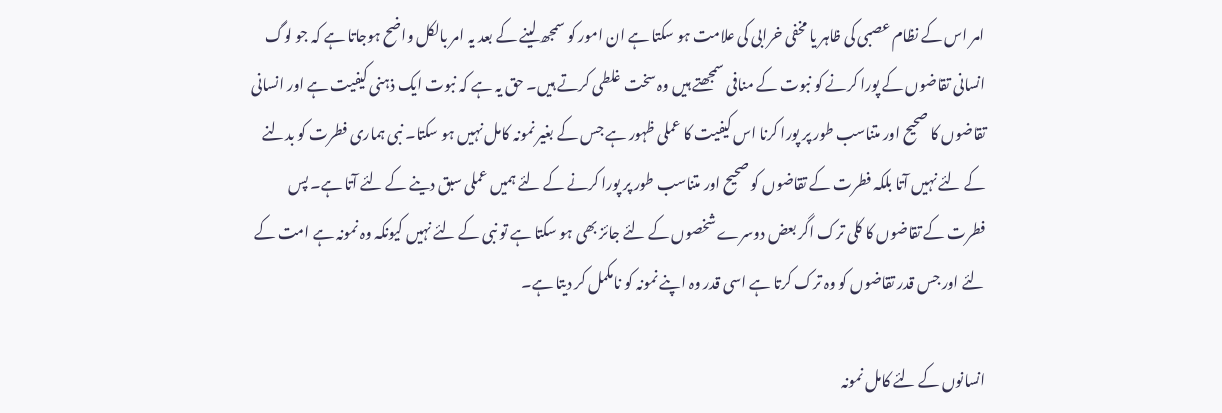امر اس کے نظام عصبی کی ظاہر یا مخفی خرابی کی علامت ہو سکتا ہے ان امور کو سمجھ لینے کے بعد یہ امر بالکل واضح ہوجاتا ہے کہ جو لوگ انسانی تقاضوں کے پورا کرنے کو نبوت کے منافی سمجھتے ہیں وہ سخت غلطی کرتے ہیں۔ حق یہ ہے کہ نبوت ایک ذہنی کیفیت ہے اور انسانی تقاضوں کا صحیح اور متناسب طور پر پورا کرنا اس کیفیت کا عملی ظہور ہے جس کے بغیر نمونہ کامل نہیں ہو سکتا۔ نبی ہماری فطرت کو بدلنے کے لئے نہیں آتا بلکہ فطرت کے تقاضوں کو صحیح اور متناسب طور پر پورا کرنے کے لئے ہمیں عملی سبق دینے کے لئے آتا ہے۔ پس فطرت کے تقاضوں کا کلی ترک اگر بعض دوسرے شخصوں کے لئے جائز بھی ہو سکتا ہے تو نبی کے لئے نہیں کیونکہ وہ نمونہ ہے امت کے لئے اور جس قدر تقاضوں کو وہ ترک کرتا ہے اسی قدر وہ اپنے نمونہ کو نامکمل کر دیتا ہے۔

انسانوں کے لئے کامل نمونہ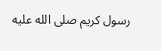رسول کریم صلى الله عليه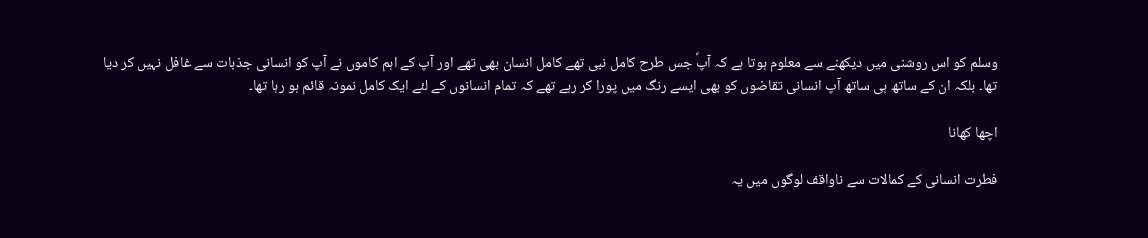وسلم کو اس روشنی میں دیکھنے سے معلوم ہوتا ہے کہ آپؐ جس طرح کامل نبی تھے کامل انسان بھی تھے اور آپ کے اہم کاموں نے آپ کو انسانی جذبات سے غافل نہیں کر دیا تھا۔ بلکہ ان کے ساتھ ہی ساتھ آپ انسانی تقاضوں کو بھی ایسے رنگ میں پورا کر رہے تھے کہ تمام انسانوں کے لئے ایک کامل نمونہ قائم ہو رہا تھا۔

اچھا کھانا

فطرت انسانی کے کمالات سے ناواقف لوگوں میں یہ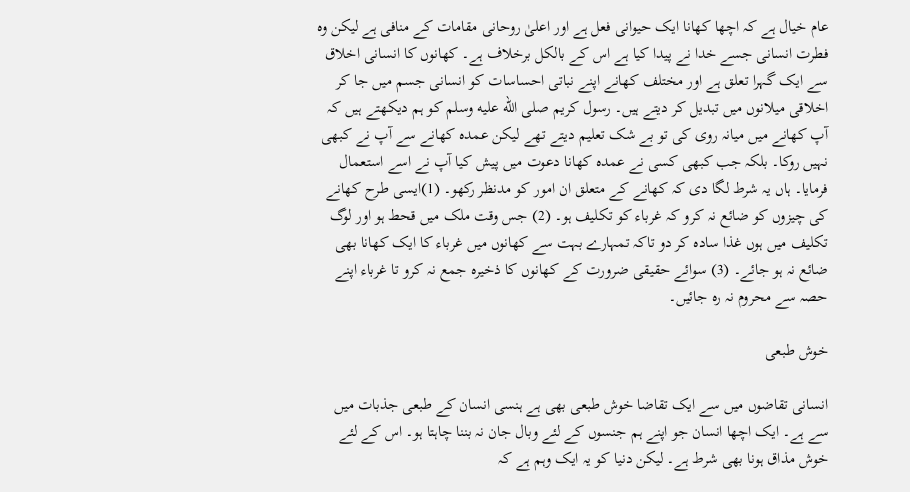عام خیال ہے کہ اچھا کھانا ایک حیوانی فعل ہے اور اعلیٰ روحانی مقامات کے منافی ہے لیکن وہ فطرت انسانی جسے خدا نے پیدا کیا ہے اس کے بالکل برخلاف ہے۔ کھانوں کا انسانی اخلاق سے ایک گہرا تعلق ہے اور مختلف کھانے اپنے نباتی احساسات کو انسانی جسم میں جا کر اخلاقی میلانوں میں تبدیل کر دیتے ہیں۔ رسول کریم صلى الله عليه وسلم کو ہم دیکھتے ہیں کہ آپ کھانے میں میانہ روی کی تو بے شک تعلیم دیتے تھے لیکن عمدہ کھانے سے آپ نے کبھی نہیں روکا۔ بلکہ جب کبھی کسی نے عمدہ کھانا دعوت میں پیش کیا آپ نے اسے استعمال فرمایا۔ ہاں یہ شرط لگا دی کہ کھانے کے متعلق ان امور کو مدنظر رکھو۔ (1)ایسی طرح کھانے کی چیزوں کو ضائع نہ کرو کہ غرباء کو تکلیف ہو۔ (2) جس وقت ملک میں قحط ہو اور لوگ تکلیف میں ہوں غذا سادہ کر دو تاکہ تمہارے بہت سے کھانوں میں غرباء کا ایک کھانا بھی ضائع نہ ہو جائے۔ (3) سوائے حقیقی ضرورت کے کھانوں کا ذخیرہ جمع نہ کرو تا غرباء اپنے حصہ سے محروم نہ رہ جائیں۔

خوش طبعی

انسانی تقاضوں میں سے ایک تقاضا خوش طبعی بھی ہے ہنسی انسان کے طبعی جذبات میں سے ہے۔ ایک اچھا انسان جو اپنے ہم جنسوں کے لئے وبال جان نہ بننا چاہتا ہو۔ اس کے لئے خوش مذاق ہونا بھی شرط ہے۔ لیکن دنیا کو یہ ایک وہم ہے کہ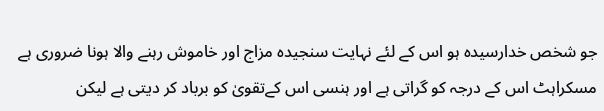جو شخص خدارسیدہ ہو اس کے لئے نہایت سنجیدہ مزاج اور خاموش رہنے والا ہونا ضروری ہے مسکراہٹ اس کے درجہ کو گراتی ہے اور ہنسی اس کےتقویٰ کو برباد کر دیتی ہے لیکن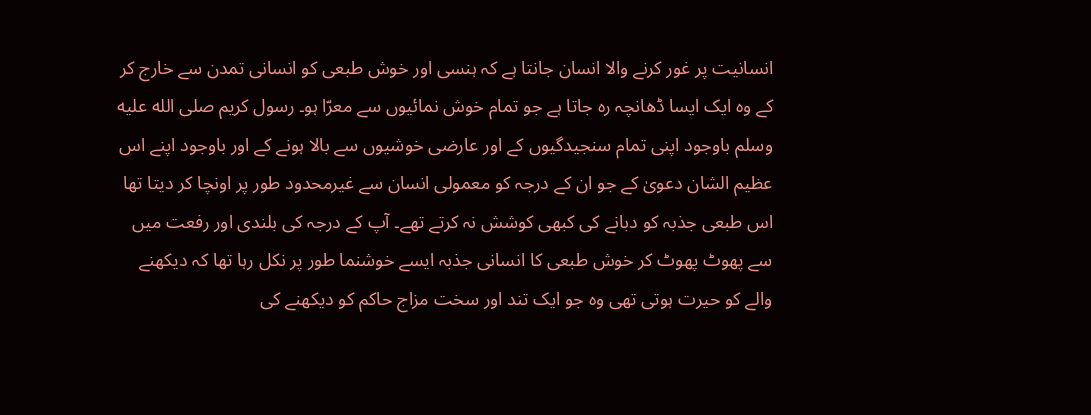انسانیت پر غور کرنے والا انسان جانتا ہے کہ ہنسی اور خوش طبعی کو انسانی تمدن سے خارج کر کے وہ ایک ایسا ڈھانچہ رہ جاتا ہے جو تمام خوش نمائیوں سے معرّا ہو۔ رسول کریم صلى الله عليه وسلم باوجود اپنی تمام سنجیدگیوں کے اور عارضی خوشیوں سے بالا ہونے کے اور باوجود اپنے اس عظیم الشان دعویٰ کے جو ان کے درجہ کو معمولی انسان سے غیرمحدود طور پر اونچا کر دیتا تھا اس طبعی جذبہ کو دبانے کی کبھی کوشش نہ کرتے تھے۔ آپ کے درجہ کی بلندی اور رفعت میں سے پھوٹ پھوٹ کر خوش طبعی کا انسانی جذبہ ایسے خوشنما طور پر نکل رہا تھا کہ دیکھنے والے کو حیرت ہوتی تھی وہ جو ایک تند اور سخت مزاج حاکم کو دیکھنے کی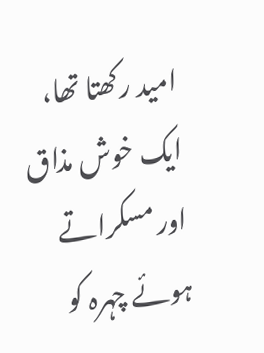امید رکھتا تھا، ایک خوش مذاق اور مسکراتے ہوئے چہرہ کو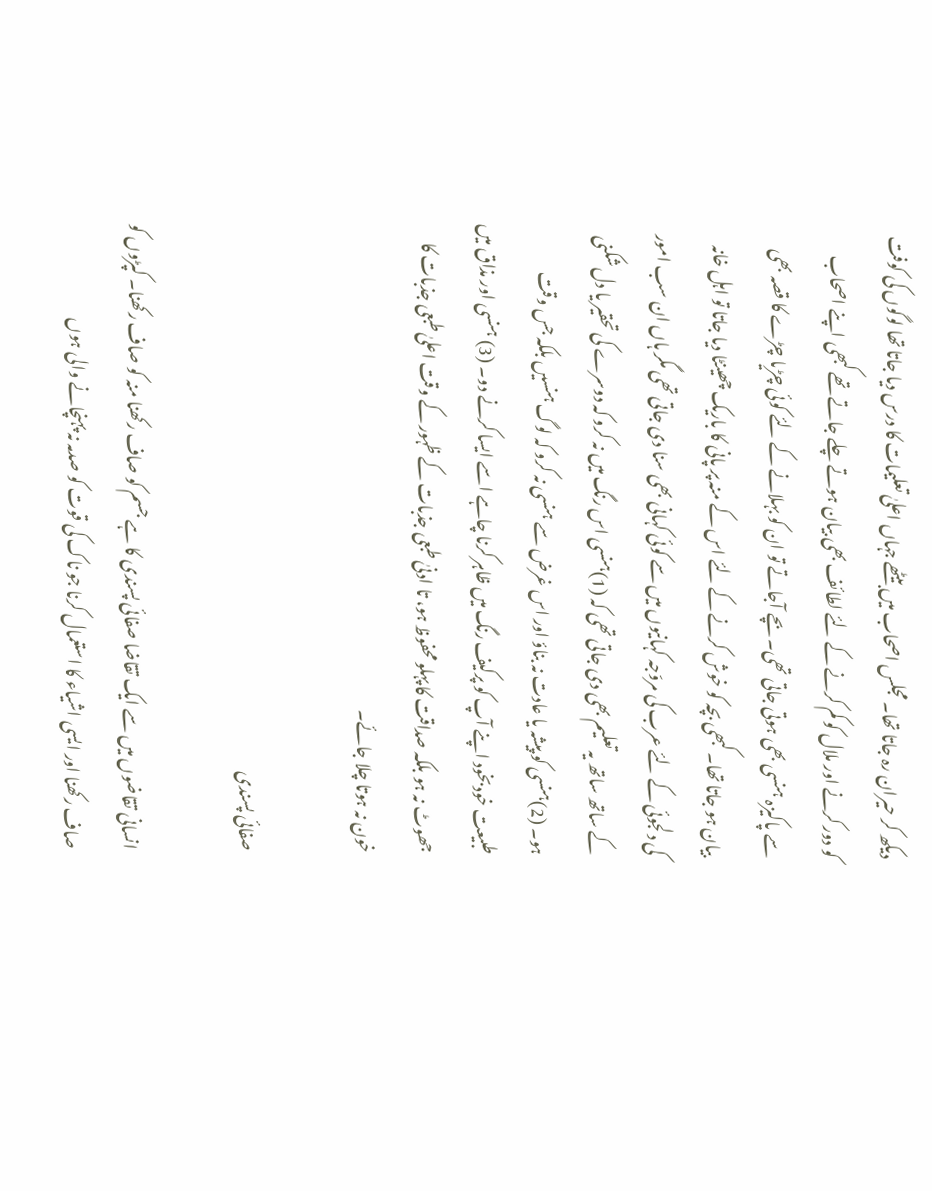دیکھ کر حیران رہ جاتا تھا۔ مجلس اصحاب میں بیٹھے جہاں اعلیٰ تعلیمات کا درس دیا جاتا تھا لوگوں کی کوفت کو دور کرنے اور ملال کو کم کرنے کے لئے لطائف بھی بیان ہوتے چلے جاتے تھے کبھی اپنے اصحاب سے پاکیزہ ہنسی بھی ہوتی جاتی تھی۔ بچے آجاتے تو ان کو بہلانے کے لئے کوئی چڑیا چڑے کا قصہ بھی بیان ہو جاتا تھا۔ کبھی بچہ کو خوش کرنے کے لئے اس کے منہ پر پانی کا باریک چھینٹا دیا جاتا تو اہل خانہ کی دلجوئی کے لئے عرب کی مروّجہ کہانیوں میں سے کوئی کہانی بھی سنا دی جاتی تھی مگر ہاں ان سب امور کے ساتھ ساتھ یہ تعلیم بھی دی جاتی تھی کہ (1)ہنسی اس رنگ میں نہ کرو کہ دوسرے کی تحقیر یا دل شکنی ہو۔ (2)ہنسی کو پیشہ یا عادت نہ بناؤ اور اس غرض سے ہنسی نہ کرو کہ لوگ ہنسیں بلکہ جس وقت طبیعت خودبخود اپنے آپ کو پرکیف رنگ میں ظاہر کرنا چاہے اسے ایسا کرنے دو۔ (3) ہنسی اور مذاق میں جھوٹ نہ ہو بلکہ صداقت کا پہلو محفوظ ہو، تا ادنیٰ طبعی جذبات کے ظہور کے وقت اعلیٰ طبعی جذبات کا خون نہ ہوتا چلا جائے۔

صفائی پسندی

انسانی تقاضوں میں سے ایک تقاضا صفائی پسندی کا ہے جسم کو صاف رکھنا منہ کو صاف رکھنا۔ کپڑوں کو صاف رکھنا اور ایسی اشیاء کا استعمال کرنا جو ناک کی قوت کو صدمہ نہ پہنچانے والی ہوں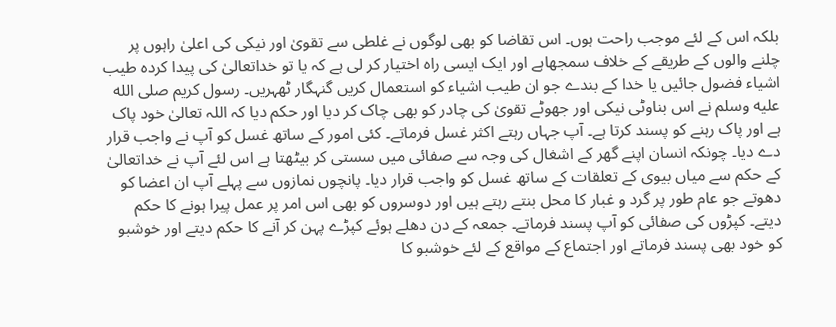بلکہ اس کے لئے موجب راحت ہوں۔ اس تقاضا کو بھی لوگوں نے غلطی سے تقویٰ اور نیکی کی اعلیٰ راہوں پر چلنے والوں کے طریقے کے خلاف سمجھاہے اور ایک ایسی راہ اختیار کر لی ہے کہ یا تو خداتعالیٰ کی پیدا کردہ طیب اشیاء فضول جائیں یا خدا کے بندے جو ان طیب اشیاء کو استعمال کریں گنہگار ٹھہریں۔ رسول کریم صلى الله عليه وسلم نے اس بناوٹی نیکی اور جھوٹے تقویٰ کی چادر کو بھی چاک کر دیا اور حکم دیا کہ اللہ تعالیٰ خود پاک ہے اور پاک رہنے کو پسند کرتا ہے۔ آپ جہاں رہتے اکثر غسل فرماتے۔ کئی امور کے ساتھ غسل کو آپ نے واجب قرار دے دیا۔ چونکہ انسان اپنے گھر کے اشغال کی وجہ سے صفائی میں سستی کر بیٹھتا ہے اس لئے آپ نے خداتعالیٰ کے حکم سے میاں بیوی کے تعلقات کے ساتھ غسل کو واجب قرار دیا۔ پانچوں نمازوں سے پہلے آپ ان اعضا کو دھوتے جو عام طور پر گرد و غبار کا محل بنتے رہتے ہیں اور دوسروں کو بھی اس امر پر عمل پیرا ہونے کا حکم دیتے۔ کپڑوں کی صفائی کو آپ پسند فرماتے۔ جمعہ کے دن دھلے ہوئے کپڑے پہن کر آنے کا حکم دیتے اور خوشبو کو خود بھی پسند فرماتے اور اجتماع کے مواقع کے لئے خوشبو کا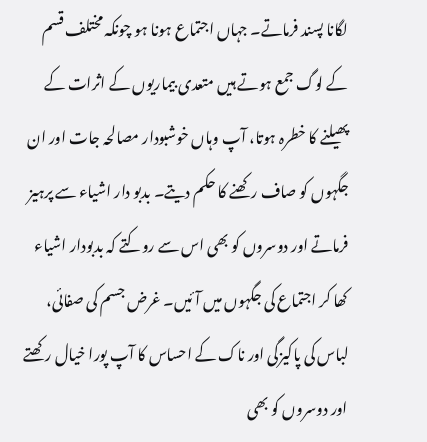لگانا پسند فرماتے۔ جہاں اجتماع ہونا ہو چونکہ مختلف قسم کے لوگ جمع ہوتے ہیں متعدی بیماریوں کے اثرات کے پھیلنے کا خطرہ ہوتا، آپ وہاں خوشبودار مصالحہ جات اور ان جگہوں کو صاف رکھنے کا حکم دیتے۔ بدبو دار اشیاء سے پرہیز فرماتے اور دوسروں کو بھی اس سے روکتے کہ بدبودار اشیاء کھا کر اجتماع کی جگہوں میں آئیں۔ غرض جسم کی صفائی، لباس کی پاکیزگی اور ناک کے احساس کا آپ پورا خیال رکھتے اور دوسروں کو بھی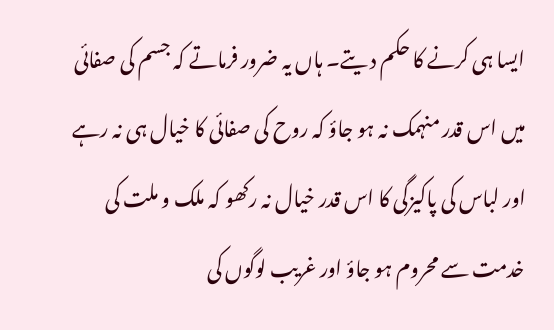ایسا ہی کرنے کا حکم د یتے۔ ہاں یہ ضرور فرماتے کہ جسم کی صفائی میں اس قدر منہمک نہ ہو جاؤ کہ روح کی صفائی کا خیال ہی نہ رہے اور لباس کی پاکیزگی کا اس قدر خیال نہ رکھو کہ ملک و ملت کی خدمت سے محروم ہو جاؤ اور غریب لوگوں کی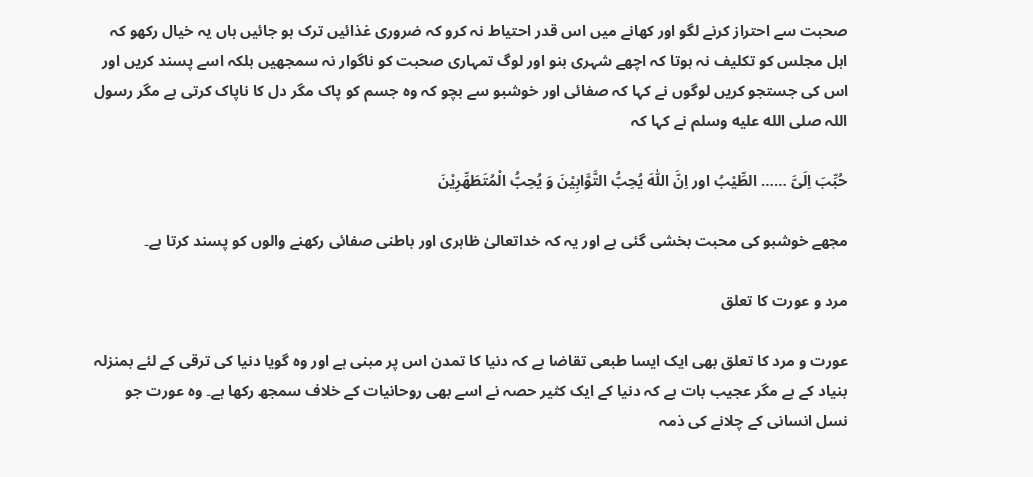صحبت سے احتراز کرنے لگو اور کھانے میں اس قدر احتیاط نہ کرو کہ ضروری غذائیں ترک ہو جائیں ہاں یہ خیال رکھو کہ اہل مجلس کو تکلیف نہ ہوتا کہ اچھے شہری بنو اور لوگ تمہاری صحبت کو ناگوار نہ سمجھیں بلکہ اسے پسند کریں اور اس کی جستجو کریں لوگوں نے کہا کہ صفائی اور خوشبو سے بچو کہ وہ جسم کو پاک مگر دل کا ناپاک کرتی ہے مگر رسول اللہ صلى الله عليه وسلم نے کہا کہ

حُبِّبَ اِلَیَّ …… الطِّیْبُ اور اِنَّ اللّٰہَ یُحِبُّ التَّوَّابِیْنَ وَ یُحِبُّ الْمُتَطَھِّرِیْنَ

مجھے خوشبو کی محبت بخشی گئی ہے اور یہ کہ خداتعالیٰ ظاہری اور باطنی صفائی رکھنے والوں کو پسند کرتا ہے۔

مرد و عورت کا تعلق

عورت و مرد کا تعلق بھی ایک ایسا طبعی تقاضا ہے کہ دنیا کا تمدن اس پر مبنی ہے اور وہ گویا دنیا کی ترقی کے لئے بمنزلہ بنیاد کے ہے مگر عجیب بات ہے کہ دنیا کے ایک کثیر حصہ نے اسے بھی روحانیات کے خلاف سمجھ رکھا ہے۔ وہ عورت جو نسل انسانی کے چلانے کی ذمہ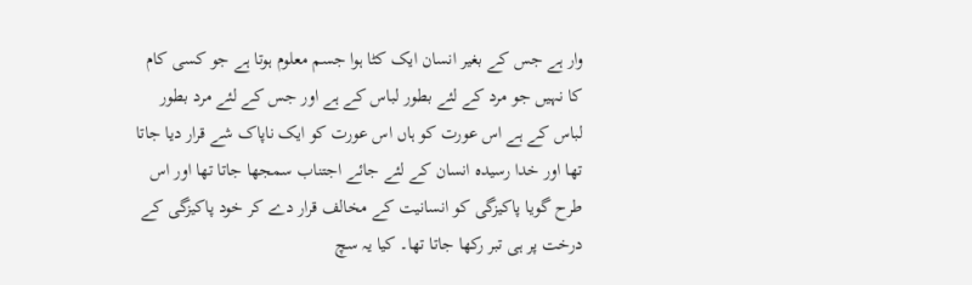وار ہے جس کے بغیر انسان ایک کٹا ہوا جسم معلوم ہوتا ہے جو کسی کام کا نہیں جو مرد کے لئے بطور لباس کے ہے اور جس کے لئے مرد بطور لباس کے ہے اس عورت کو ہاں اس عورت کو ایک ناپاک شے قرار دیا جاتا تھا اور خدا رسیدہ انسان کے لئے جائے اجتناب سمجھا جاتا تھا اور اس طرح گویا پاکیزگی کو انسانیت کے مخالف قرار دے کر خود پاکیزگی کے درخت پر ہی تبر رکھا جاتا تھا۔ کیا یہ سچ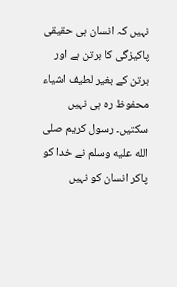نہیں کہ انسان ہی حقیقی پاکیزگی کا برتن ہے اور برتن کے بغیر لطیف اشیاء محفوظ رہ ہی نہیں سکتیں۔ رسول کریم صلى الله عليه وسلم نے خدا کو پاکر انسان کو نہیں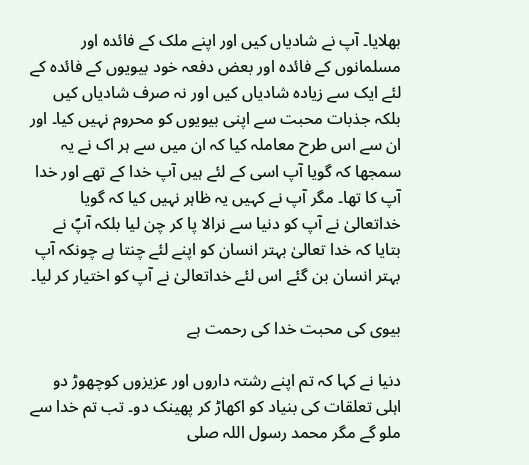بھلایا۔ آپ نے شادیاں کیں اور اپنے ملک کے فائدہ اور مسلمانوں کے فائدہ اور بعض دفعہ خود بیویوں کے فائدہ کے لئے ایک سے زیادہ شادیاں کیں اور نہ صرف شادیاں کیں بلکہ جذبات محبت سے اپنی بیویوں کو محروم نہیں کیا۔ اور ان سے اس طرح معاملہ کیا کہ ان میں سے ہر اک نے یہ سمجھا کہ گویا آپ اسی کے لئے ہیں آپ خدا کے تھے اور خدا آپ کا تھا۔ مگر آپ نے کہیں یہ ظاہر نہیں کیا کہ گویا خداتعالیٰ نے آپ کو دنیا سے نرالا پا کر چن لیا بلکہ آپؐ نے بتایا کہ خدا تعالیٰ بہتر انسان کو اپنے لئے چنتا ہے چونکہ آپ بہتر انسان بن گئے اس لئے خداتعالیٰ نے آپ کو اختیار کر لیا۔

بیوی کی محبت خدا کی رحمت ہے

دنیا نے کہا کہ تم اپنے رشتہ داروں اور عزیزوں کوچھوڑ دو اہلی تعلقات کی بنیاد کو اکھاڑ کر پھینک دو۔ تب تم خدا سے ملو گے مگر محمد رسول اللہ صلى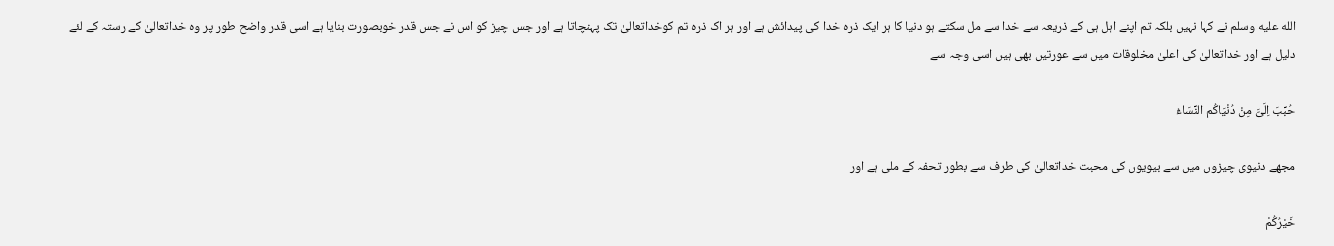الله عليه وسلم نے کہا نہیں بلکہ تم اپنے اہل ہی کے ذریعہ سے خدا سے مل سکتے ہو دنیا کا ہر ایک ذرہ خدا کی پیدائش ہے اور ہر اک ذرہ تم کوخداتعالیٰ تک پہنچاتا ہے اور جس چیز کو اس نے جس قدر خوبصورت بنایا ہے اسی قدر واضح طور پر وہ خداتعالیٰ کے رستہ کے لئے دلیل ہے اور خداتعالیٰ کی اعلیٰ مخلوقات میں سے عورتیں بھی ہیں اسی وجہ سے

حُبِّبَ اِلَیَّ مِنْ دُنْیَاکُم النِّسَاءُ

مجھے دنیوی چیزوں میں سے بیویوں کی محبت خداتعالیٰ کی طرف سے بطور تحفہ کے ملی ہے اور

خَیْرُکُمْ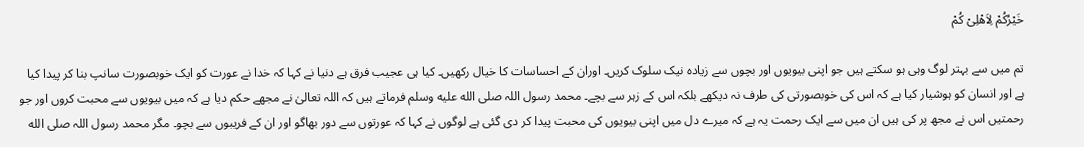خَیْرُکُمْ لِاَھْلِیْ کُمْ

تم میں سے بہتر لوگ وہی ہو سکتے ہیں جو اپنی بیویوں اور بچوں سے زیادہ نیک سلوک کریں۔ اوران کے احساسات کا خیال رکھیں۔ کیا ہی عجیب فرق ہے دنیا نے کہا کہ خدا نے عورت کو ایک خوبصورت سانپ بنا کر پیدا کیا ہے اور انسان کو ہوشیار کیا ہے کہ اس کی خوبصورتی کی طرف نہ دیکھے بلکہ اس کے زہر سے بچے۔ محمد رسول اللہ صلى الله عليه وسلم فرماتے ہیں کہ اللہ تعالیٰ نے مجھے حکم دیا ہے کہ میں بیویوں سے محبت کروں اور جو رحمتیں اس نے مجھ پر کی ہیں ان میں سے ایک رحمت یہ ہے کہ میرے دل میں اپنی بیویوں کی محبت پیدا کر دی گئی ہے لوگوں نے کہا کہ عورتوں سے دور بھاگو اور ان کے فریبوں سے بچو۔ مگر محمد رسول اللہ صلى الله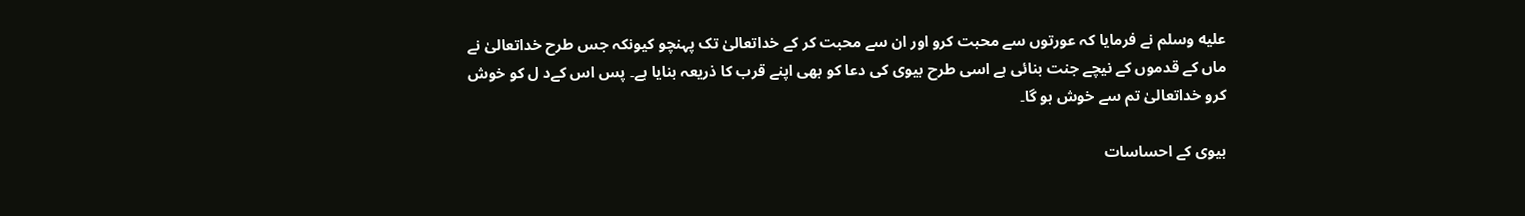عليه وسلم نے فرمایا کہ عورتوں سے محبت کرو اور ان سے محبت کر کے خداتعالیٰ تک پہنچو کیونکہ جس طرح خداتعالیٰ نے ماں کے قدموں کے نیچے جنت بنائی ہے اسی طرح بیوی کی دعا کو بھی اپنے قرب کا ذریعہ بنایا ہے۔ پس اس کےد ل کو خوش کرو خداتعالیٰ تم سے خوش ہو گا۔

بیوی کے احساسات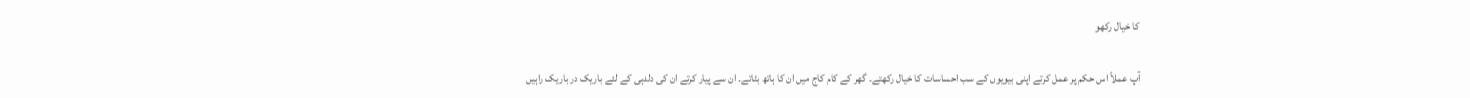کا خیال رکھو

آپ عملاً اس حکم پر عمل کرتے اپنی بیویوں کے سب احساسات کا خیال رکھتے۔ گھر کے کام کاج میں ان کا ہاتھ بٹاتے۔ ان سے پیار کرتے ان کی دلدہی کے لئے باریک در باریک راہیں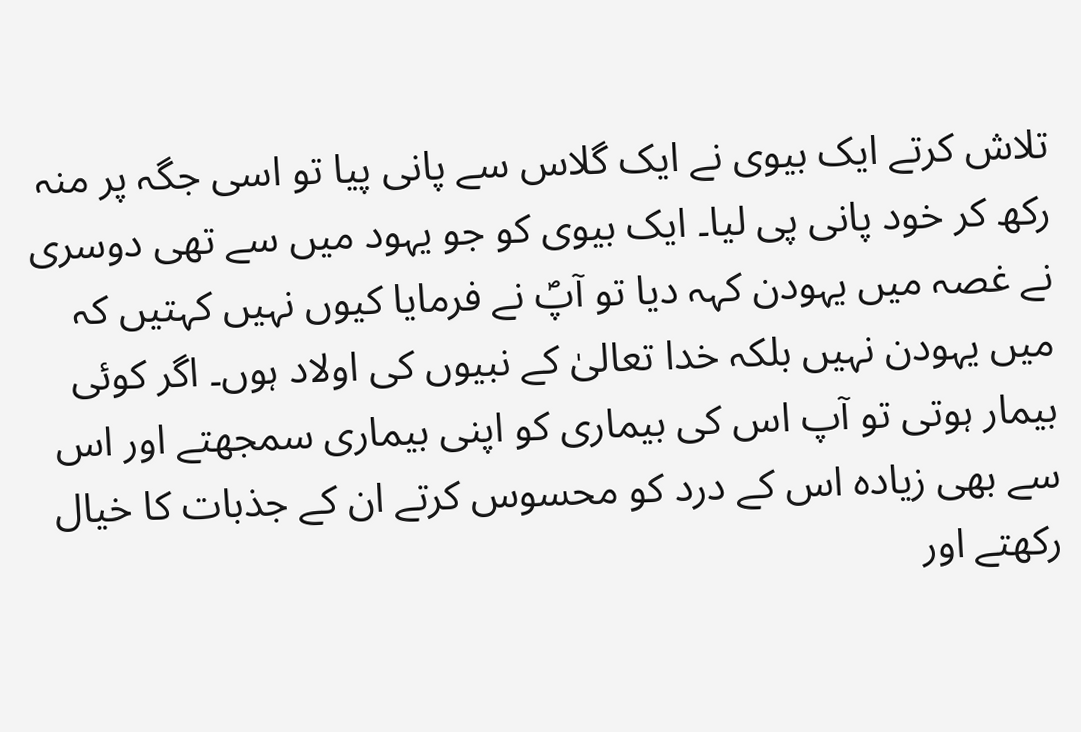تلاش کرتے ایک بیوی نے ایک گلاس سے پانی پیا تو اسی جگہ پر منہ رکھ کر خود پانی پی لیا۔ ایک بیوی کو جو یہود میں سے تھی دوسری نے غصہ میں یہودن کہہ دیا تو آپؐ نے فرمایا کیوں نہیں کہتیں کہ میں یہودن نہیں بلکہ خدا تعالیٰ کے نبیوں کی اولاد ہوں۔ اگر کوئی بیمار ہوتی تو آپ اس کی بیماری کو اپنی بیماری سمجھتے اور اس سے بھی زیادہ اس کے درد کو محسوس کرتے ان کے جذبات کا خیال رکھتے اور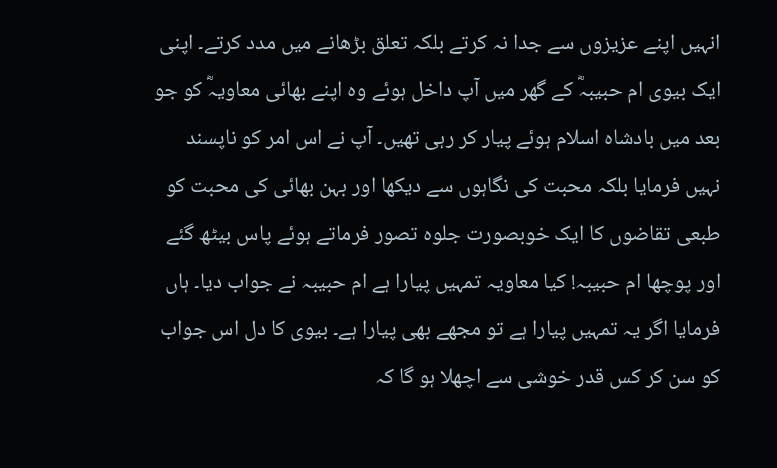انہیں اپنے عزیزوں سے جدا نہ کرتے بلکہ تعلق بڑھانے میں مدد کرتے۔ اپنی ایک بیوی ام حبیبہؓ کے گھر میں آپ داخل ہوئے وہ اپنے بھائی معاویہؓ کو جو بعد میں بادشاہ اسلام ہوئے پیار کر رہی تھیں۔ آپ نے اس امر کو ناپسند نہیں فرمایا بلکہ محبت کی نگاہوں سے دیکھا اور بہن بھائی کی محبت کو طبعی تقاضوں کا ایک خوبصورت جلوہ تصور فرماتے ہوئے پاس بیٹھ گئے اور پوچھا ام حبیبہ! کیا معاویہ تمہیں پیارا ہے ام حبیبہ نے جواب دیا۔ ہاں فرمایا اگر یہ تمہیں پیارا ہے تو مجھے بھی پیارا ہے۔ بیوی کا دل اس جواب کو سن کر کس قدر خوشی سے اچھلا ہو گا کہ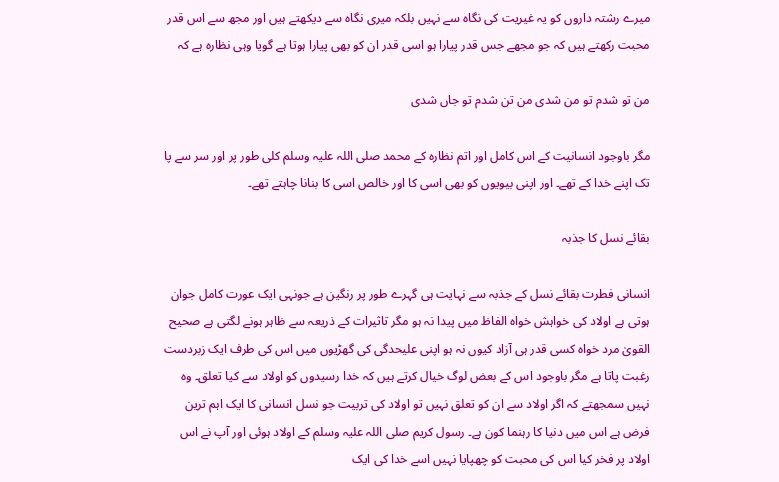میرے رشتہ داروں کو یہ غیریت کی نگاہ سے نہیں بلکہ میری نگاہ سے دیکھتے ہیں اور مجھ سے اس قدر محبت رکھتے ہیں کہ جو مجھے جس قدر پیارا ہو اسی قدر ان کو بھی پیارا ہوتا ہے گویا وہی نظارہ ہے کہ

من تو شدم تو من شدی من تن شدم تو جاں شدی

مگر باوجود انسانیت کے اس کامل اور اتم نظارہ کے محمد صلی اللہ علیہ وسلم کلی طور پر اور سر سے پا تک اپنے خدا کے تھے۔ اور اپنی بیویوں کو بھی اسی کا اور خالص اسی کا بنانا چاہتے تھے۔

بقائے نسل کا جذبہ

انسانی فطرت بقائے نسل کے جذبہ سے نہایت ہی گہرے طور پر رنگین ہے جونہی ایک عورت کامل جوان ہوتی ہے اولاد کی خواہش خواہ الفاظ میں پیدا نہ ہو مگر تاثیرات کے ذریعہ سے ظاہر ہونے لگتی ہے صحیح القویٰ مرد خواہ کسی قدر ہی آزاد کیوں نہ ہو اپنی علیحدگی کی گھڑیوں میں اس کی طرف ایک زبردست رغبت پاتا ہے مگر باوجود اس کے بعض لوگ خیال کرتے ہیں کہ خدا رسیدوں کو اولاد سے کیا تعلق۔ وہ نہیں سمجھتے کہ اگر اولاد سے ان کو تعلق نہیں تو اولاد کی تربیت جو نسل انسانی کا ایک اہم ترین فرض ہے اس میں دنیا کا رہنما کون ہے۔ رسول کریم صلی اللہ علیہ وسلم کے اولاد ہوئی اور آپ نے اس اولاد پر فخر کیا اس کی محبت کو چھپایا نہیں اسے خدا کی ایک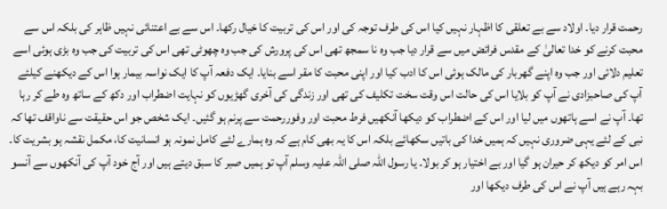رحمت قرار دیا۔ اولاد سے بے تعلقی کا اظہار نہیں کیا اس کی طرف توجہ کی اور اس کی تربیت کا خیال رکھا۔ اس سے بے اعتنائی نہیں ظاہر کی بلکہ اس سے محبت کرنے کو خدا تعالیٰ کے مقدس فرائض میں سے قرار دیا جب وہ نا سمجھ تھی اس کی پرورش کی جب وہ چھوٹی تھی اس کی تربیت کی جب وہ بڑی ہوئی اسے تعلیم دلائی اور جب وہ اپنے گھربار کی مالک ہوئی اس کا ادب کیا اور اپنی محبت کا مقر اسے بنایا۔ ایک دفعہ آپ کا ایک نواسہ بیمار ہوا اس کے دیکھنے کیلئے آپ کی صاحبزادی نے آپ کو بلایا اس کی حالت اس وقت سخت تکلیف کی تھی اور زندگی کی آخری گھڑیوں کو نہایت اضطراب اور دکھ کے ساتھ وہ طے کر رہا تھا۔ آپ نے اسے ہاتھوں میں لیا اور اس کے اضطراب کو دیکھا آنکھیں فرط محبت اور وفوررحمت سے پرنم ہو گئیں۔ ایک شخص جو اس حقیقت سے ناواقف تھا کہ نبی کے لئے یہی ضروری نہیں کہ ہمیں خدا کی باتیں سکھائے بلکہ اس کا یہ بھی کام ہے کہ وہ ہمارے لئے کامل نمونہ ہو انسانیت کا، مکمل نقشہ ہو بشریت کا۔ اس امر کو دیکھ کر حیران ہو گیا اور بے اختیار ہو کر بولا۔ یا رسول اللہ صلی اللہ علیہ وسلم آپ تو ہمیں صبر کا سبق دیتے ہیں اور آج خود آپ کی آنکھوں سے آنسو بہہ رہے ہیں آپ نے اس کی طرف دیکھا اور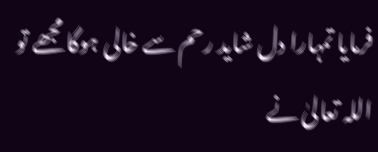فرمایا تمہارا دل شاید رحم سے خالی ہوگا مجھے تو اللہ تعالیٰ نے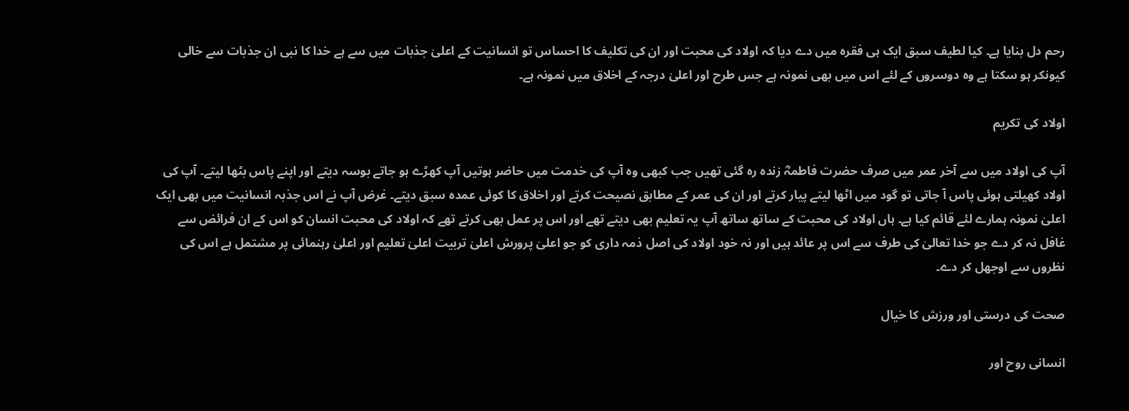رحم دل بنایا ہے۔ کیا لطیف سبق ایک ہی فقرہ میں دے دیا کہ اولاد کی محبت اور ان کی تکلیف کا احساس تو انسانیت کے اعلیٰ جذبات میں سے ہے خدا کا نبی ان جذبات سے خالی کیونکر ہو سکتا ہے وہ دوسروں کے لئے اس میں بھی نمونہ ہے جس طرح اور اعلیٰ درجہ کے اخلاق میں نمونہ ہے۔

اولاد کی تکریم

آپ کی اولاد میں سے آخر عمر میں صرف حضرت فاطمہؓ زندہ رہ گئی تھیں جب کبھی وہ آپ کی خدمت میں حاضر ہوتیں آپ کھڑے ہو جاتے بوسہ دیتے اور اپنے پاس بٹھا لیتے۔ آپ کی اولاد کھیلتی ہوئی پاس آ جاتی تو گود میں اٹھا لیتے پیار کرتے اور ان کی عمر کے مطابق نصیحت کرتے اور اخلاق کا کوئی عمدہ سبق دیتے۔ غرض آپ نے اس جذبہ انسانیت میں بھی ایک اعلیٰ نمونہ ہمارے لئے قائم کیا ہے۔ ہاں اولاد کی محبت کے ساتھ ساتھ آپ یہ تعلیم بھی دیتے تھے اور اس پر عمل بھی کرتے تھے کہ اولاد کی محبت انسان کو اس کے ان فرائض سے غافل نہ کر دے جو خدا تعالیٰ کی طرف سے اس پر عائد ہیں اور نہ خود اولاد کی اصل ذمہ داری کو جو اعلیٰ پرورش اعلیٰ تربیت اعلیٰ تعلیم اور اعلیٰ رہنمائی پر مشتمل ہے اس کی نظروں سے اوجھل کر دے۔

صحت کی درستی اور ورزش کا خیال

انسانی روح اور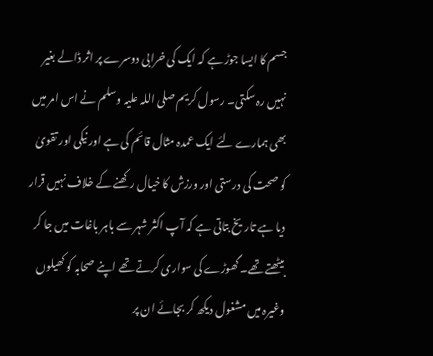جسم کا ایسا جوڑ ہے کہ ایک کی خرابی دوسرے پر اثر ڈالے بغیر نہیں رہ سکتی۔ رسول کریم صلی اللہ علیہ وسلم نے اس امر میں بھی ہمارے لئے ایک عمدہ مثال قائم کی ہے اور نیکی اور تقویٰ کو صحت کی درستی اور ورزش کا خیال رکھنے کے خلاف نہیں قرار دیا ہے تاریخ بتاتی ہے کہ آپ اکثر شہر سے باہر باغات میں جا کر بیٹھتے تھے۔ گھوڑے کی سواری کرتے تھے اپنے صحابہ کو کھیلوں وغیرہ میں مشغول دیکھ کر بجائے ان پر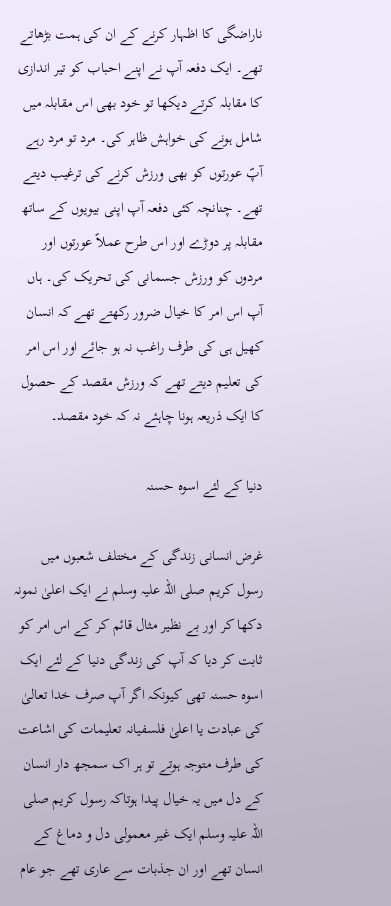ناراضگی کا اظہار کرنے کے ان کی ہمت بڑھاتے تھے۔ ایک دفعہ آپ نے اپنے احباب کو تیر اندازی کا مقابلہ کرتے دیکھا تو خود بھی اس مقابلہ میں شامل ہونے کی خواہش ظاہر کی۔ مرد تو مرد رہے آپؐ عورتوں کو بھی ورزش کرنے کی ترغیب دیتے تھے۔ چنانچہ کئی دفعہ آپ اپنی بیویوں کے ساتھ مقابلہ پر دوڑے اور اس طرح عملاً عورتوں اور مردوں کو ورزش جسمانی کی تحریک کی۔ ہاں آپ اس امر کا خیال ضرور رکھتے تھے کہ انسان کھیل ہی کی طرف راغب نہ ہو جائے اور اس امر کی تعلیم دیتے تھے کہ ورزش مقصد کے حصول کا ایک ذریعہ ہونا چاہئے نہ کہ خود مقصد۔

دنیا کے لئے اسوہ حسنہ

غرض انسانی زندگی کے مختلف شعبوں میں رسول کریم صلی اللہ علیہ وسلم نے ایک اعلیٰ نمونہ دکھا کر اور بے نظیر مثال قائم کر کے اس امر کو ثابت کر دیا کہ آپ کی زندگی دنیا کے لئے ایک اسوہ حسنہ تھی کیونکہ اگر آپ صرف خدا تعالیٰ کی عبادت یا اعلیٰ فلسفیانہ تعلیمات کی اشاعت کی طرف متوجہ ہوتے تو ہر اک سمجھ دار انسان کے دل میں یہ خیال پیدا ہوتاکہ رسول کریم صلی اللہ علیہ وسلم ایک غیر معمولی دل و دماغ کے انسان تھے اور ان جذبات سے عاری تھے جو عام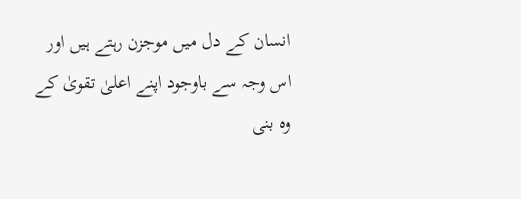انسان کے دل میں موجزن رہتے ہیں اور اس وجہ سے باوجود اپنے اعلیٰ تقویٰ کے وہ بنی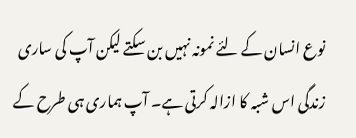نوع انسان کے لئے نمونہ نہیں بن سکتے لیکن آپ کی ساری زندگی اس شبہ کا ازالہ کرتی ہے۔ آپ ہماری ہی طرح کے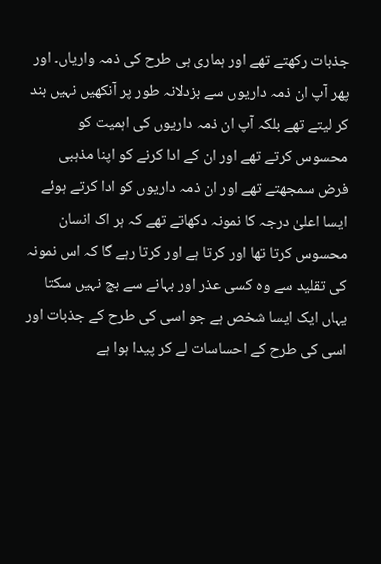جذبات رکھتے تھے اور ہماری ہی طرح کی ذمہ واریاں۔ اور پھر آپ ان ذمہ داریوں سے بزدلانہ طور پر آنکھیں نہیں بند کر لیتے تھے بلکہ آپ ان ذمہ داریوں کی اہمیت کو محسوس کرتے تھے اور ان کے ادا کرنے کو اپنا مذہبی فرض سمجھتے تھے اور ان ذمہ داریوں کو ادا کرتے ہوئے ایسا اعلیٰ درجہ کا نمونہ دکھاتے تھے کہ ہر اک انسان محسوس کرتا تھا اور کرتا ہے اور کرتا رہے گا کہ اس نمونہ کی تقلید سے وہ کسی عذر اور بہانے سے بچ نہیں سکتا یہاں ایک ایسا شخص ہے جو اسی کی طرح کے جذبات اور اسی کی طرح کے احساسات لے کر پیدا ہوا ہے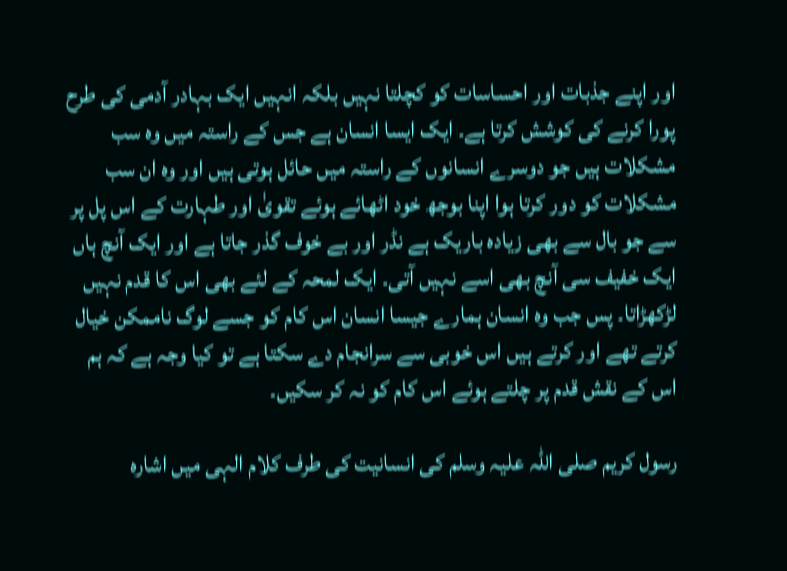اور اپنے جذبات اور احساسات کو کچلتا نہیں بلکہ انہیں ایک بہادر آدمی کی طرح پورا کرنے کی کوشش کرتا ہے۔ ایک ایسا انسان ہے جس کے راستہ میں وہ سب مشکلات ہیں جو دوسرے انسانوں کے راستہ میں حائل ہوتی ہیں اور وہ ان سب مشکلات کو دور کرتا ہوا اپنا بوجھ خود اٹھائے ہوئے تقویٰ اور طہارت کے اس پل پر سے جو بال سے بھی زیادہ باریک ہے نڈر اور بے خوف گذر جاتا ہے اور ایک آنچ ہاں ایک خفیف سی آنچ بھی اسے نہیں آتی۔ ایک لمحہ کے لئے بھی اس کا قدم نہیں لڑکھڑاتا۔ پس جب وہ انسان ہمارے جیسا انسان اس کام کو جسے لوگ ناممکن خیال کرتے تھے اور کرتے ہیں اس خوبی سے سرانجام دے سکتا ہے تو کیا وجہ ہے کہ ہم اس کے نقش قدم پر چلتے ہوئے اس کام کو نہ کر سکیں۔

رسول کریم صلی اللہ علیہ وسلم کی انسانیت کی طرف کلام الہی میں اشارہ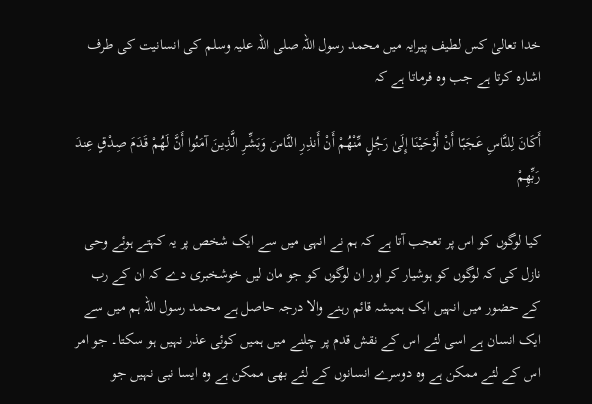خدا تعالیٰ کس لطیف پیرایہ میں محمد رسول اللہ صلی اللہ علیہ وسلم کی انسانیت کی طرف اشارہ کرتا ہے جب وہ فرماتا ہے کہ

أَكَانَ لِلنَّاسِ عَجَبًا أَنْ أَوْحَيْنَا إِلَىٰ رَجُلٍ مِّنْهُمْ أَنْ أَنذِرِ النَّاسَ وَبَشِّرِ الَّذِينَ آمَنُوا أَنَّ لَهُمْ قَدَمَ صِدْقٍ عِندَ رَبِّهِمْ

کیا لوگوں کو اس پر تعجب آتا ہے کہ ہم نے انہی میں سے ایک شخص پر یہ کہتے ہوئے وحی نازل کی کہ لوگوں کو ہوشیار کر اور ان لوگوں کو جو مان لیں خوشخبری دے کہ ان کے رب کے حضور میں انہیں ایک ہمیشہ قائم رہنے والا درجہ حاصل ہے محمد رسول اللہ ہم میں سے ایک انسان ہے اسی لئے اس کے نقش قدم پر چلنے میں ہمیں کوئی عذر نہیں ہو سکتا۔ جو امر اس کے لئے ممکن ہے وہ دوسرے انسانوں کے لئے بھی ممکن ہے وہ ایسا نبی نہیں جو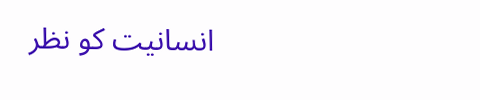انسانیت کو نظر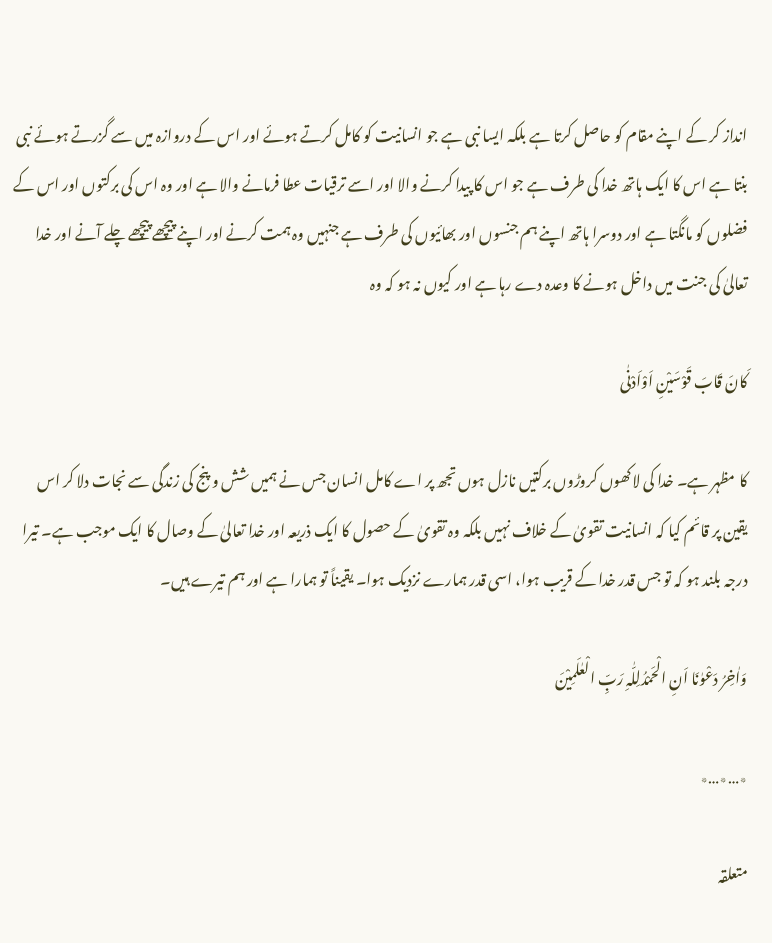انداز کر کے اپنے مقام کو حاصل کرتا ہے بلکہ ایسا نبی ہے جو انسانیت کو کامل کرتے ہوئے اور اس کے دروازہ میں سے گزرتے ہوئے نبی بنتا ہے اس کا ایک ہاتھ خدا کی طرف ہے جو اس کا پیدا کرنے والا اور اسے ترقیات عطا فرمانے والا ہے اور وہ اس کی برکتوں اور اس کے فضلوں کو مانگتا ہے اور دوسرا ہاتھ اپنے ہم جنسوں اور بھائیوں کی طرف ہے جنہیں وہ ہمت کرنے اور اپنے پیچھے پیچھے چلے آنے اور خدا تعالیٰ کی جنت میں داخل ہونے کا وعدہ دے رہا ہے اور کیوں نہ ہو کہ وہ

کَانَ قَابَ قَوْسَیْنِ اَوْاَدْنٰی

کا مظہر ہے۔ خدا کی لاکھوں کروڑوں برکتیں نازل ہوں تجھ پر اے کامل انسان جس نے ہمیں شش و پنج کی زندگی سے نجات دلا کر اس یقین پر قائم کیا کہ انسانیت تقویٰ کے خلاف نہیں بلکہ وہ تقویٰ کے حصول کا ایک ذریعہ اور خدا تعالیٰ کے وصال کا ایک موجب ہے۔ تیرا درجہ بلند ہو کہ تو جس قدر خدا کے قریب ہوا، اسی قدر ہمارے نزدیک ہوا۔ یقیناً تو ہمارا ہے اور ہم تیرے ہیں۔

وَاٰخِرُ دَعْوٰنَا اَنِ الْحَمْدُلِلّٰہِ رَبِّ الْعٰلَمِیْنَ

٭…٭…٭

متعلقہ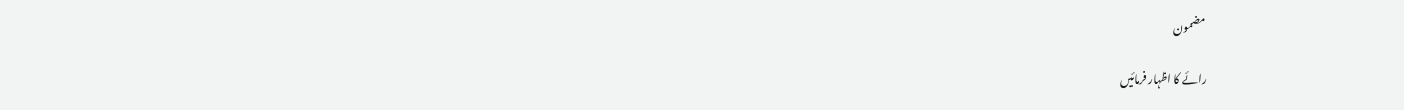مضمون

رائے کا اظہار فرمائیں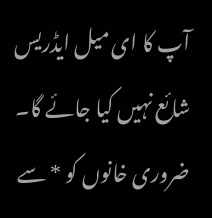آپ کا ای میل ایڈریس شائع نہیں کیا جائے گا۔ ضروری خانوں کو * سے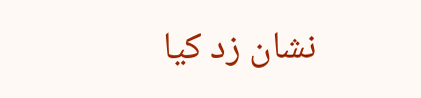نشان زد کیا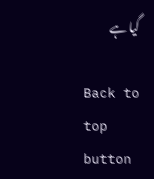گیا ہے

Back to top button